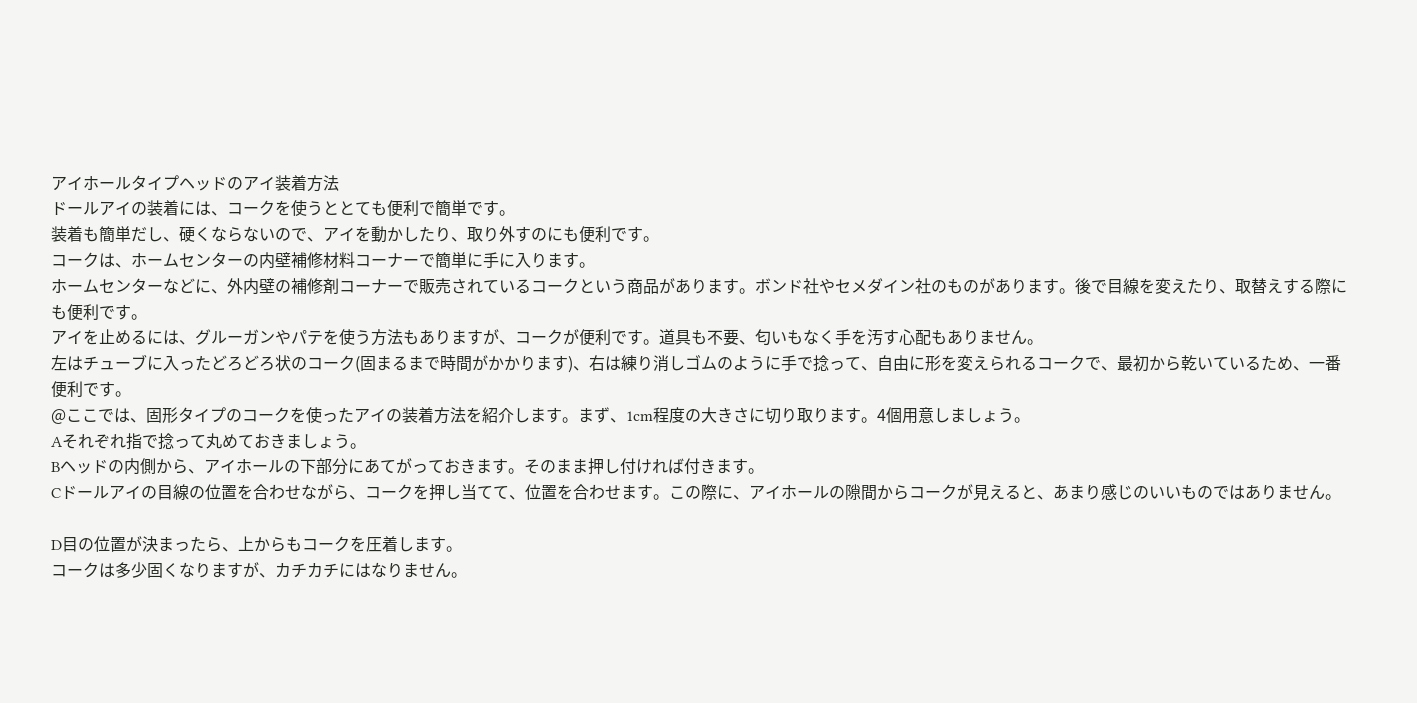アイホールタイプヘッドのアイ装着方法
ドールアイの装着には、コークを使うととても便利で簡単です。
装着も簡単だし、硬くならないので、アイを動かしたり、取り外すのにも便利です。
コークは、ホームセンターの内壁補修材料コーナーで簡単に手に入ります。
ホームセンターなどに、外内壁の補修剤コーナーで販売されているコークという商品があります。ボンド社やセメダイン社のものがあります。後で目線を変えたり、取替えする際にも便利です。
アイを止めるには、グルーガンやパテを使う方法もありますが、コークが便利です。道具も不要、匂いもなく手を汚す心配もありません。
左はチューブに入ったどろどろ状のコーク(固まるまで時間がかかります)、右は練り消しゴムのように手で捻って、自由に形を変えられるコークで、最初から乾いているため、一番便利です。
@ここでは、固形タイプのコークを使ったアイの装着方法を紹介します。まず、1cm程度の大きさに切り取ります。4個用意しましょう。
Aそれぞれ指で捻って丸めておきましょう。
Bヘッドの内側から、アイホールの下部分にあてがっておきます。そのまま押し付ければ付きます。
Cドールアイの目線の位置を合わせながら、コークを押し当てて、位置を合わせます。この際に、アイホールの隙間からコークが見えると、あまり感じのいいものではありません。

D目の位置が決まったら、上からもコークを圧着します。
コークは多少固くなりますが、カチカチにはなりません。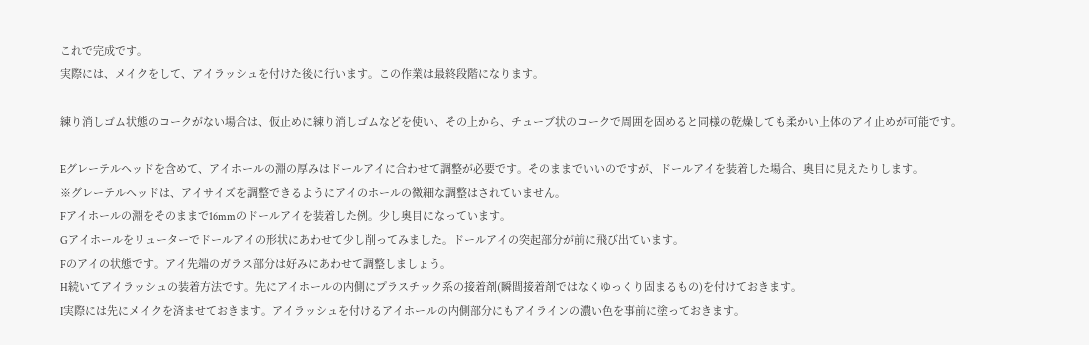これで完成です。
実際には、メイクをして、アイラッシュを付けた後に行います。この作業は最終段階になります。

練り消しゴム状態のコークがない場合は、仮止めに練り消しゴムなどを使い、その上から、チューブ状のコークで周囲を固めると同様の乾燥しても柔かい上体のアイ止めが可能です。

Eグレーテルヘッドを含めて、アイホールの淵の厚みはドールアイに合わせて調整が必要です。そのままでいいのですが、ドールアイを装着した場合、奥目に見えたりします。
※グレーテルヘッドは、アイサイズを調整できるようにアイのホールの微細な調整はされていません。
Fアイホールの淵をそのままで16mmのドールアイを装着した例。少し奥目になっています。
Gアイホールをリューターでドールアイの形状にあわせて少し削ってみました。ドールアイの突起部分が前に飛び出ています。
Fのアイの状態です。アイ先端のガラス部分は好みにあわせて調整しましょう。
H続いてアイラッシュの装着方法です。先にアイホールの内側にプラスチック系の接着剤(瞬間接着剤ではなくゆっくり固まるもの)を付けておきます。
I実際には先にメイクを済ませておきます。アイラッシュを付けるアイホールの内側部分にもアイラインの濃い色を事前に塗っておきます。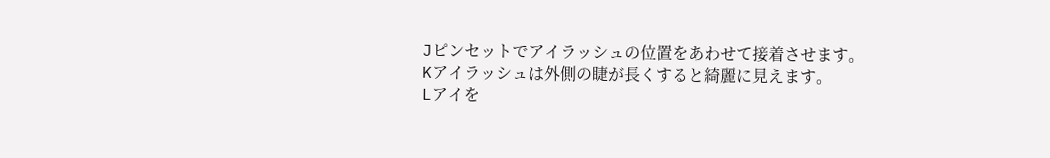Jピンセットでアイラッシュの位置をあわせて接着させます。
Kアイラッシュは外側の睫が長くすると綺麗に見えます。
Lアイを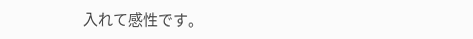入れて感性です。